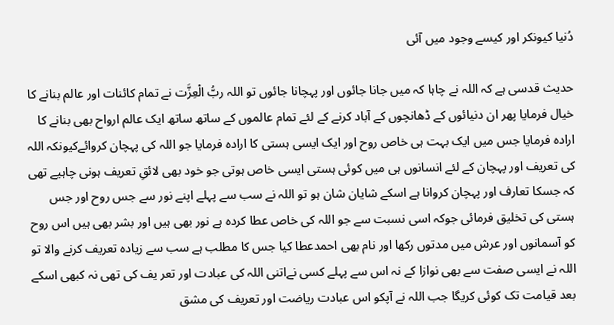دُنیا کیونکر اور کیسے وجود میں آئی

حدیث قدسی ہے کہ اللہ نے چاہا کہ میں جانا جائوں اور پہچانا جائوں تو اللہ ربُّ الْعِزَّت نے تمام کائنات اور عالم بنانے کا خیال فرمایا پھر ان دنیائوں کے ڈھانچوں کے آباد کرنے کے لئے تمام عالموں کے ساتھ ساتھ ایک عالم ارواح بھی بنانے کا ارادہ فرمایا جس میں ایک بہت ہی خاص روح اور ایک ایسی ہستی کا ارادہ فرمایا جو اللہ کی پہچان کروائےکیونکہ اللہ کی تعریف اور پہچان کے لئے انسانوں ہی میں کوئی ہستی ایسی خاص ہوتی جو خود بھی لائقِ تعریف ہونی چاہیے تھی کہ جسکا تعارف اور پہچان کروانا ہے اسکے شایان شان ہو تو اللہ نے سب سے پہلے اپنے نور سے جس روح اور جس ہستی کی تخلیق فرمائی جوکہ اسی نسبت سے جو اللہ کی خاص عطا کردہ ہے نور بھی ہیں اور بشر بھی ہیں اس روح کو آسمانوں اور عرش میں مدتوں رکھا اور نام بھی احمدعطا کیا جس کا مطلب ہے سب سے زیادہ تعریف کرنے والا تو اللہ نے ایسی صفت سے بھی نوازا کے نہ اس سے پہلے کسی نےاتنی اللہ کی عبادت اور تعر یف کی تھی نہ کبھی اسکے بعد قیامت تک کوئی کریگا جب اللہ نے آپکو اس عبادت ریاضت اور تعریف کی مشق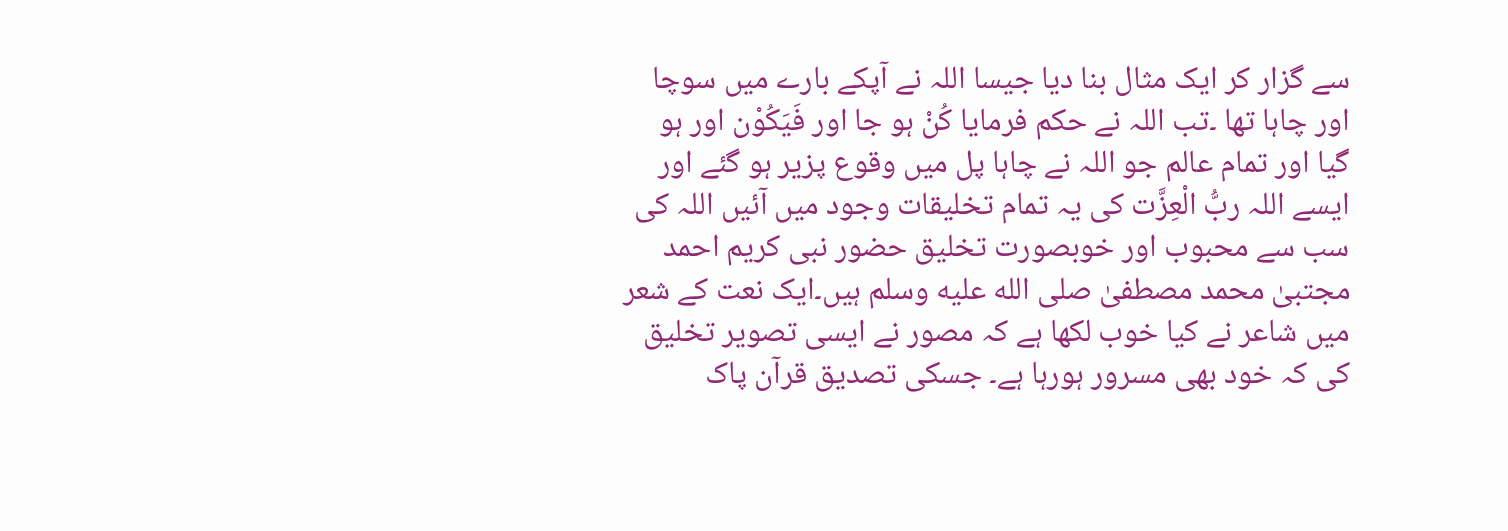سے گزار کر ایک مثال بنا دیا جیسا اللہ نے آپکے بارے میں سوچا اور چاہا تھا ۔تب اللہ نے حکم فرمایا کُنْ ہو جا اور فَیَکُوْن اور ہو گیا اور تمام عالم جو اللہ نے چاہا پل میں وقوع پزیر ہو گئے اور ایسے اللہ ربُّ الْعِزَّت کی یہ تمام تخلیقات وجود میں آئیں اللہ کی سب سے محبوب اور خوبصورت تخلیق حضور نبی کریم احمد مجتبیٰ محمد مصطفیٰ صلى الله عليه وسلم ہیں۔ایک نعت کے شعر میں شاعر نے کیا خوب لکھا ہے کہ مصور نے ایسی تصویر تخلیق کی کہ خود بھی مسرور ہورہا ہے۔ جسکی تصدیق قرآن پاک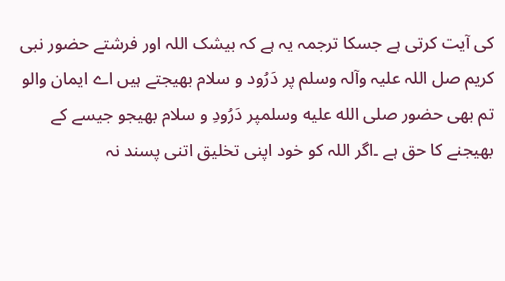کی آیت کرتی ہے جسکا ترجمہ یہ ہے کہ بیشک اللہ اور فرشتے حضور نبی کریم صل اللہ علیہ وآلہ وسلم پر دَرُود و سلام بھیجتے ہیں اے ایمان والو تم بھی حضور صلى الله عليه وسلمپر دَرُودِ و سلام بھیجو جیسے کے بھیجنے کا حق ہے ۔اگر اللہ کو خود اپنی تخلیق اتنی پسند نہ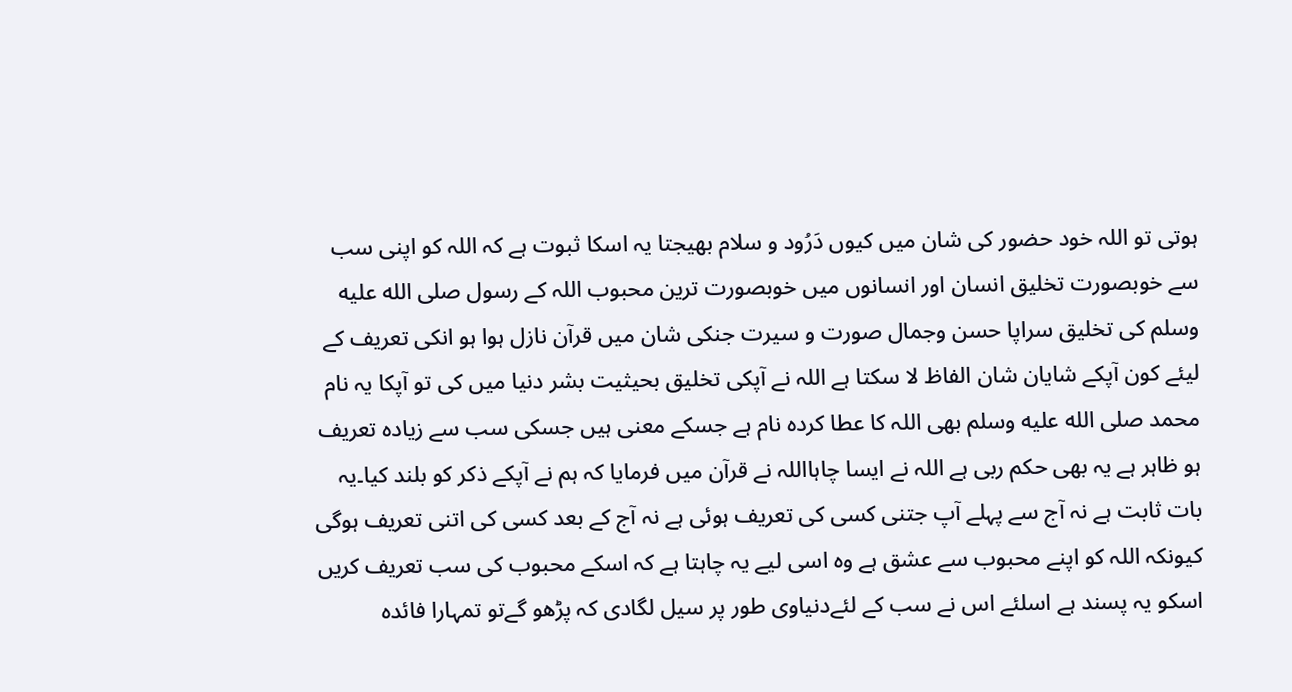ہوتی تو اللہ خود حضور کی شان میں کیوں دَرُود و سلام بھیجتا یہ اسکا ثبوت ہے کہ اللہ کو اپنی سب سے خوبصورت تخلیق انسان اور انسانوں میں خوبصورت ترین محبوب اللہ کے رسول صلى الله عليه وسلم کی تخلیق سراپا حسن وجمال صورت و سیرت جنکی شان میں قرآن نازل ہوا ہو انکی تعریف کے لیئے کون آپکے شایان شان الفاظ لا سکتا ہے اللہ نے آپکی تخلیق بحیثیت بشر دنیا میں کی تو آپکا یہ نام محمد صلى الله عليه وسلم بھی اللہ کا عطا کردہ نام ہے جسکے معنی ہیں جسکی سب سے زیادہ تعریف ہو ظاہر ہے یہ بھی حکم ربی ہے اللہ نے ایسا چاہااللہ نے قرآن میں فرمایا کہ ہم نے آپکے ذکر کو بلند کیا۔یہ بات ثابت ہے نہ آج سے پہلے آپ جتنی کسی کی تعریف ہوئی ہے نہ آج کے بعد کسی کی اتنی تعریف ہوگی کیونکہ اللہ کو اپنے محبوب سے عشق ہے وہ اسی لیے یہ چاہتا ہے کہ اسکے محبوب کی سب تعریف کریں اسکو یہ پسند ہے اسلئے اس نے سب کے لئےدنیاوی طور پر سیل لگادی کہ پڑھو گےتو تمہارا فائدہ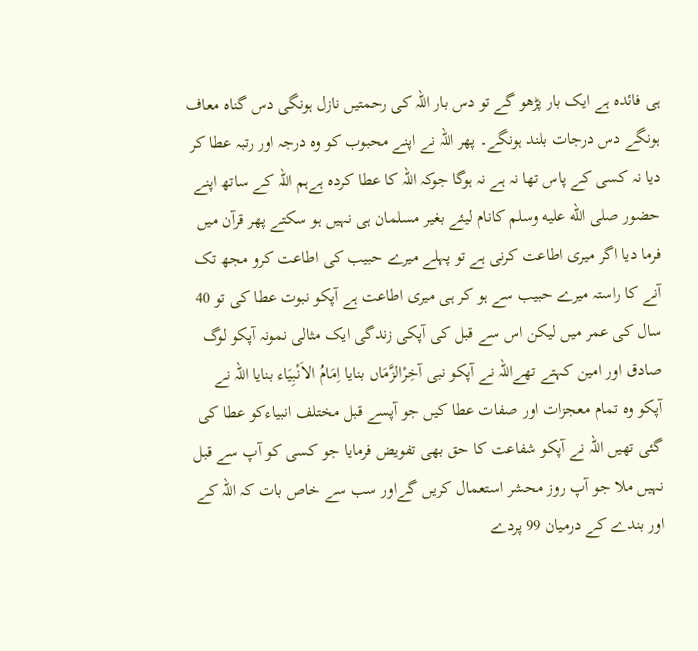ہی فائدہ ہے ایک بار پڑھو گے تو دس بار اللہ کی رحمتیں نازل ہونگی دس گناہ معاف ہونگے دس درجات بلند ہونگے۔ پھر اللہ نے اپنے محبوب کو وہ درجہ اور رتبہ عطا کر دیا نہ کسی کے پاس تھا نہ ہے نہ ہوگا جوکہ اللہ کا عطا کردہ ہےہم اللہ کے ساتھ اپنے حضور صلى الله عليه وسلم کانام لیئے بغیر مسلمان ہی نہیں ہو سکتے پھر قرآن میں فرما دیا اگر میری اطاعت کرنی ہے تو پہلے میرے حبیب کی اطاعت کرو مجھ تک آنے کا راستہ میرے حبیب سے ہو کر ہی میری اطاعت ہے آپکو نبوت عطا کی تو 40 سال کی عمر میں لیکن اس سے قبل کی آپکی زندگی ایک مثالی نمونہ آپکو لوگ صادق اور امین کہتے تھےاللہ نے آپکو نبی آخِرْالزَّمَاں بنایا اِمَامُ الاَنْبِیَاء بنایا اللہ نے آپکو وہ تمام معجزات اور صفات عطا کیں جو آپسے قبل مختلف انبیاءکو عطا کی گئی تھیں اللہ نے آپکو شفاعت کا حق بھی تفویض فرمایا جو کسی کو آپ سے قبل نہیں ملا جو آپ روز محشر استعمال کریں گےاور سب سے خاص بات کہ اللہ کے اور بندے کے درمیان 99 پردے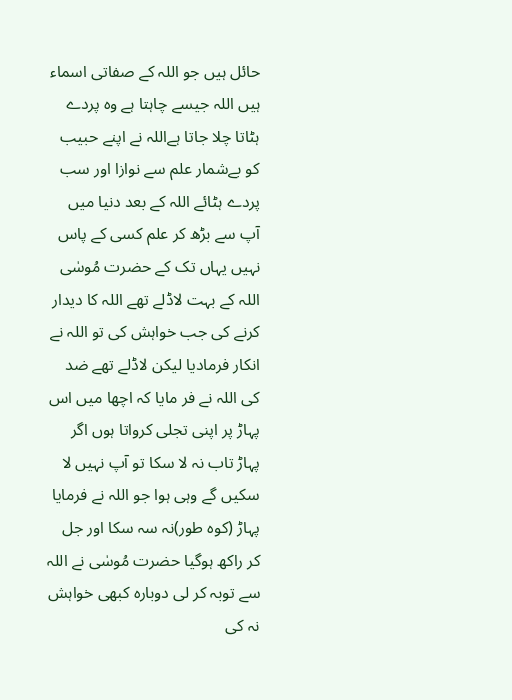حائل ہیں جو اللہ کے صفاتی اسماء ہیں اللہ جیسے چاہتا ہے وہ پردے ہٹاتا چلا جاتا ہےاللہ نے اپنے حبیب کو بےشمار علم سے نوازا اور سب پردے ہٹائے اللہ کے بعد دنیا میں آپ سے بڑھ کر علم کسی کے پاس نہیں یہاں تک کے حضرت مُوسٰی اللہ کے بہت لاڈلے تھے اللہ کا دیدار کرنے کی جب خواہش کی تو اللہ نے انکار فرمادیا لیکن لاڈلے تھے ضد کی اللہ نے فر مایا کہ اچھا میں اس پہاڑ پر اپنی تجلی کرواتا ہوں اگر پہاڑ تاب نہ لا سکا تو آپ نہیں لا سکیں گے وہی ہوا جو اللہ نے فرمایا پہاڑ (کوہ طور)نہ سہ سکا اور جل کر راکھ ہوگیا حضرت مُوسٰی نے اللہ سے توبہ کر لی دوبارہ کبھی خواہش نہ کی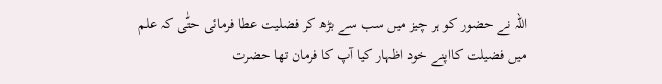اللہ نے حضور کو ہر چیز میں سب سے بڑھ کر فضلیت عطا فرمائی حتّٰی کہ علم میں فضیلت کااپنے خود اظہار کیا آپ کا فرمان تھا حضرت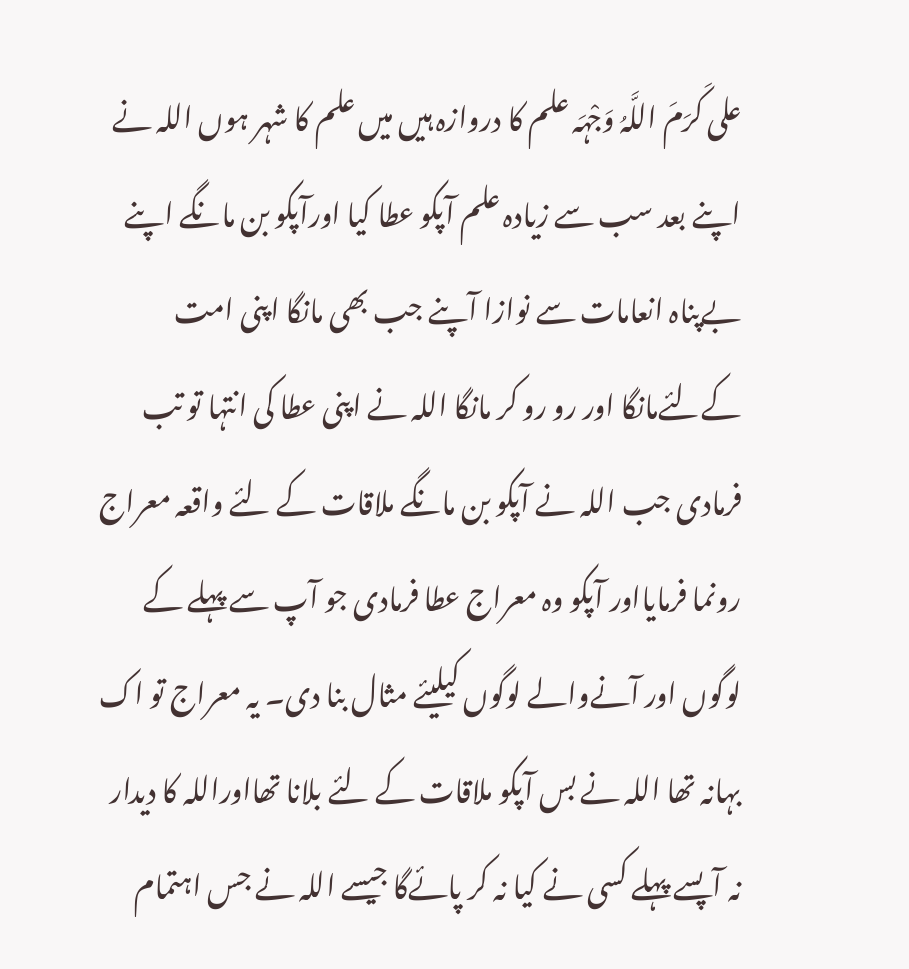علی کَرَمَ اللَّہُ وَجْہَہ علم کا دروازہ ہیں میں علم کا شہر ہوں اللہ نے اپنے بعد سب سے زیادہ علم آپکو عطا کیا اورآپکو بن مانگے اپنے بےپناہ انعامات سے نوازا آپنے جب بھی مانگا اپنی امت کےلئےمانگا اور رو رو کر مانگا اللہ نے اپنی عطا کی انتہا تو تب فرمادی جب اللہ نے آپکو بن مانگے ملاقات کے لئے واقعہ معراج رونما فرمایااور آپکو وہ معراج عطا فرمادی جو آپ سے پہلے کے لوگوں اور آنےوالے لوگوں کیلیئے مثال بنا دی۔ یہ معراج تو اک بہانہ تھا اللہ نے بس آپکو ملاقات کے لئے بلانا تھااوراللہ کا دیدار نہ آپسے پہلے کسی نے کیا نہ کر پائےگا جیسے اللہ نے جس اہتمام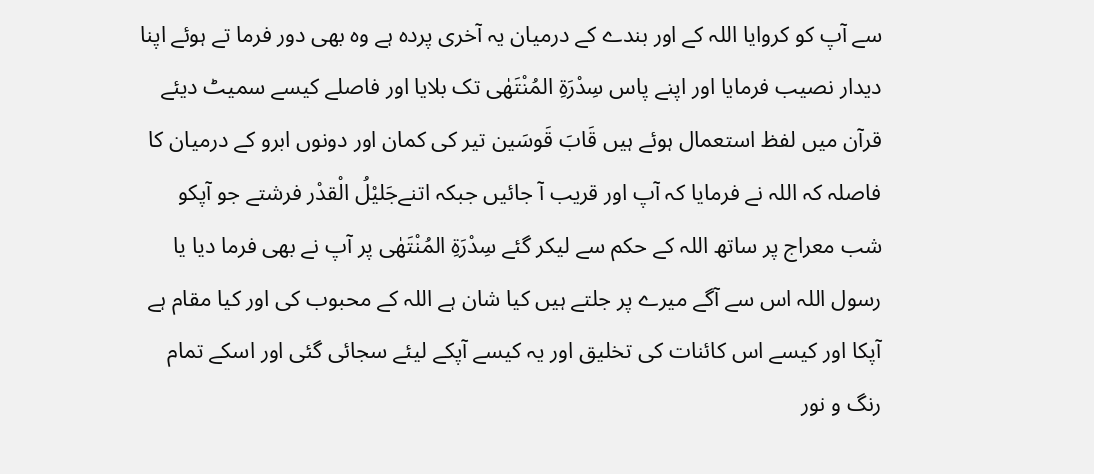سے آپ کو کروایا اللہ کے اور بندے کے درمیان یہ آخری پردہ ہے وہ بھی دور فرما تے ہوئے اپنا دیدار نصیب فرمایا اور اپنے پاس سِدْرَةِ المُنْتَهٰی تک بلایا اور فاصلے کیسے سمیٹ دیئے قرآن میں لفظ استعمال ہوئے ہیں قَابَ قَوسَین تیر کی کمان اور دونوں ابرو کے درمیان کا فاصلہ کہ اللہ نے فرمایا کہ آپ اور قریب آ جائیں جبکہ اتنےجَلیْلُ الْقدْر فرشتے جو آپکو شب معراج پر ساتھ اللہ کے حکم سے لیکر گئے سِدْرَةِ المُنْتَهٰی پر آپ نے بھی فرما دیا یا رسول اللہ اس سے آگے میرے پر جلتے ہیں کیا شان ہے اللہ کے محبوب کی اور کیا مقام ہے آپکا اور کیسے اس کائنات کی تخلیق اور یہ کیسے آپکے لیئے سجائی گئی اور اسکے تمام رنگ و نور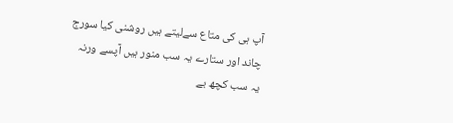آپ ہی کی متاع سےلیتے ہیں روشنی کیا سورج چاند اور ستارے یہ سب منور ہیں آپسے ورنہ یہ سب کچھ بے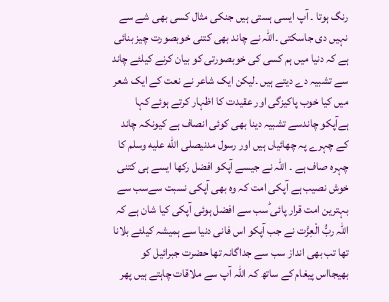رنگ ہوتا ۔ آپ ایسی ہستی ہیں جنکی مثال کسی بھی شے سے نہیں دی جاسکتی ۔اللہ نے چاند بھی کتنی خوبصورت چیز بنائی ہے کہ دنیا میں ہم کسی کی خوبصورتی کو بیان کرنے کیلئے چاند سے تشبیہ دے دیتے ہیں ۔لیکن ایک شاعر نے نعت کے ایک شعر میں کیا خوب پاکیزگی اور عقیدت کا اظہار کرتے ہوئے کہا ہےآپکو چاندسے تشبیہ دینا بھی کوئی انصاف ہے کیونکہ چاند کے چہرے پہ چھائیاں ہیں اور رسول مدنیصلى الله عليه وسلم کا چہرہ صاف ہے ۔ اللہ نے جیسے آپکو افضل رکھا ایسے ہی کتنی خوش نصیب ہے آپکی امت کہ وہ بھی آپکی نسبت سےسب سے بہترین امت قرار پائی ؕسب سے افضل ہوئی آپکی کیا شان ہے کہ اللہ ربُّ الْعِزَّت نے جب آپکو اس فانی دنیا سے ہمیشہ کیلئے بلانا تھا تب بھی انداز سب سے جداگانہ تھا حضرت جبرائیل کو بھیجااس پیغام کے ساتھ کہ اللہ آپ سے ملاقات چاہتے ہیں پھر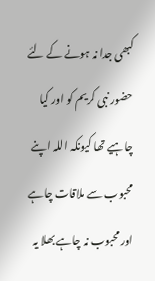کبھی جدا نہ ہونے کے لئے حضور نبی کریم کو اور کیا چاہیے تھا کیونکہ اللہ اپنے محبوب سے ملاقات چاہے اور محبوب نہ چاہے بھلا یہ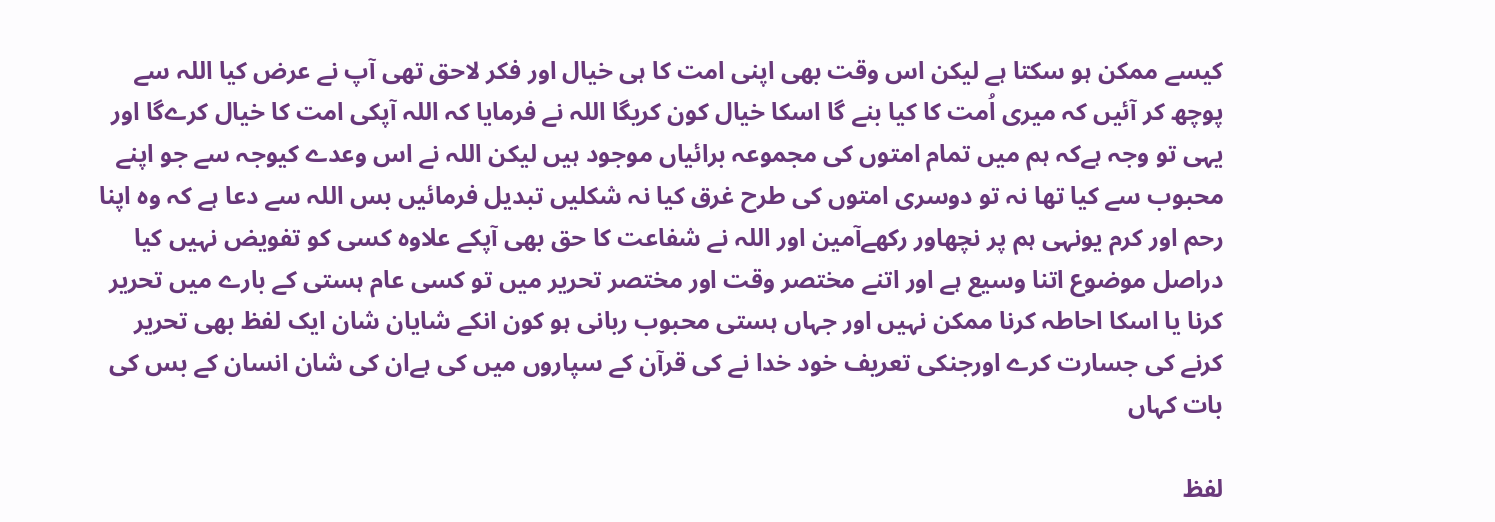کیسے ممکن ہو سکتا ہے لیکن اس وقت بھی اپنی امت کا ہی خیال اور فکر لاحق تھی آپ نے عرض کیا اللہ سے پوچھ کر آئیں کہ میری اُمت کا کیا بنے گا اسکا خیال کون کریگا اللہ نے فرمایا کہ اللہ آپکی امت کا خیال کرےگا اور یہی تو وجہ ہےکہ ہم میں تمام امتوں کی مجموعہ برائیاں موجود ہیں لیکن اللہ نے اس وعدے کیوجہ سے جو اپنے محبوب سے کیا تھا نہ تو دوسری امتوں کی طرح غرق کیا نہ شکلیں تبدیل فرمائیں بس اللہ سے دعا ہے کہ وہ اپنا رحم اور کرم یونہی ہم پر نچھاور رکھےآمین اور اللہ نے شفاعت کا حق بھی آپکے علاوہ کسی کو تفویض نہیں کیا دراصل موضوع اتنا وسیع ہے اور اتنے مختصر وقت اور مختصر تحریر میں تو کسی عام ہستی کے بارے میں تحریر کرنا یا اسکا احاطہ کرنا ممکن نہیں اور جہاں ہستی محبوب ربانی ہو کون انکے شایان شان ایک لفظ بھی تحریر کرنے کی جسارت کرے اورجنکی تعریف خود خدا نے کی قرآن کے سپاروں میں کی ہےان کی شان انسان کے بس کی بات کہاں

لفظ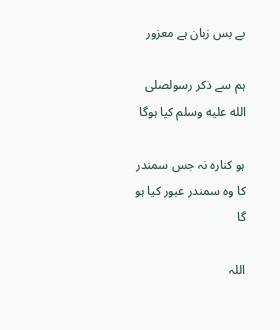بے بس زبان ہے معزور

ہم سے ذکر رسولصلى الله عليه وسلم کیا ہوگا

ہو کنارہ نہ جس سمندر کا وہ سمندر عبور کیا ہو گا

اللہ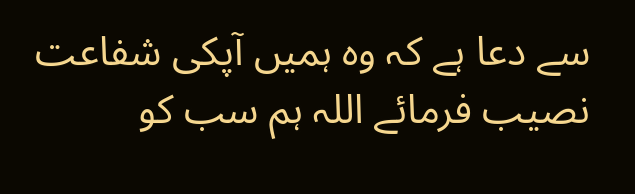سے دعا ہے کہ وہ ہمیں آپکی شفاعت نصیب فرمائے اللہ ہم سب کو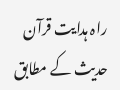راہ ہدایت قرآن حدیث کے مطابق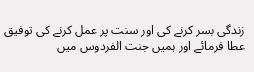زندگی بسر کرنے کی اور سنت پر عمل کرنے کی توفیق عطا فرمائے اور ہمیں جنت الفردوس میں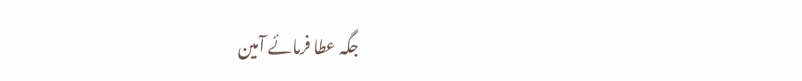جگہ عطا فرمائے آمین